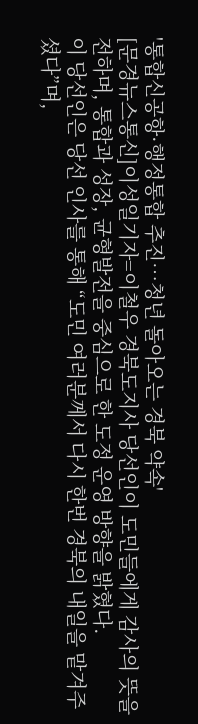'통합신공항·행정통합 추진…청년 돌아오는 경북 약속'
[문경뉴스통신]이성일기자=이철우 경북도지사 당선인이 도민들에게 감사의 뜻을 전하며, 통합과 성장, 균형발전을 중심으로 한 도정 운영 방향을 밝혔다.
이 당선인은 당선 인사를 통해 “도민 여러분께서 다시 한번 경북의 내일을 맡겨주셨다”며,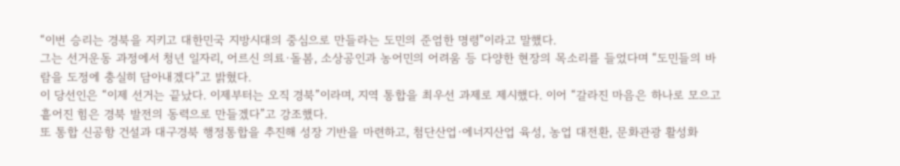“이번 승리는 경북을 지키고 대한민국 지방시대의 중심으로 만들라는 도민의 준엄한 명령”이라고 말했다.
그는 선거운동 과정에서 청년 일자리, 어르신 의료·돌봄, 소상공인과 농어민의 어려움 등 다양한 현장의 목소리를 들었다며 “도민들의 바람을 도정에 충실히 담아내겠다”고 밝혔다.
이 당선인은 “이제 선거는 끝났다. 이제부터는 오직 경북”이라며, 지역 통합을 최우선 과제로 제시했다. 이어 “갈라진 마음은 하나로 모으고 흩어진 힘은 경북 발전의 동력으로 만들겠다”고 강조했다.
또 통합 신공항 건설과 대구경북 행정통합을 추진해 성장 기반을 마련하고, 첨단산업·에너지산업 육성, 농업 대전환, 문화관광 활성화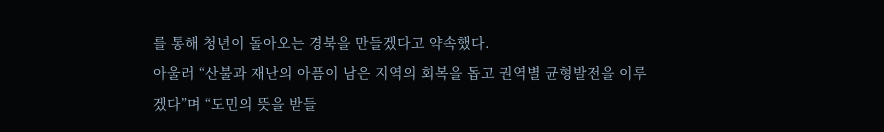를 통해 청년이 돌아오는 경북을 만들겠다고 약속했다.
아울러 “산불과 재난의 아픔이 남은 지역의 회복을 돕고 권역별 균형발전을 이루겠다”며 “도민의 뜻을 받들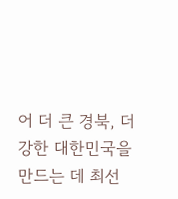어 더 큰 경북, 더 강한 대한민국을 만드는 데 최선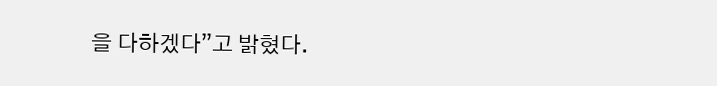을 다하겠다”고 밝혔다.